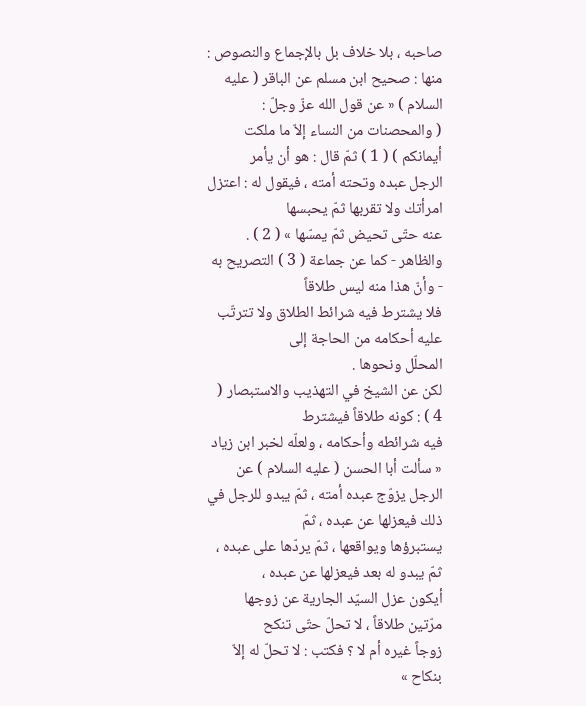صاحبه ، بلا خلاف بل بالإجماع والنصوص :
منها : صحيح ابن مسلم عن الباقر ( عليه السلام ) « عن قول الله عزّ وجلّ :
( والمحصنات من النساء إلاّ ما ملكت أيمانكم ) ( 1 ) ثمّ قال : هو أن يأمر
الرجل عبده وتحته أمته ، فيقول له : اعتزل امرأتك ولا تقربها ثمّ يحبسها
عنه حتّى تحيض ثمّ يمسّها » ( 2 ) .
والظاهر - كما عن جماعة ( 3 ) التصريح به - وأنّ هذا منه ليس طلاقاً
فلا يشترط فيه شرائط الطلاق ولا تترتّب عليه أحكامه من الحاجة إلى
المحلّل ونحوها .
لكن عن الشيخ في التهذيب والاستبصار ( 4 ) : كونه طلاقاً فيشترط
فيه شرائطه وأحكامه ، ولعلّه لخبر ابن زياد « سألت أبا الحسن ( عليه السلام ) عن
الرجل يزوّج عبده أمته ، ثمّ يبدو للرجل في ذلك فيعزلها عن عبده ، ثمّ
يستبرؤها ويواقعها ، ثمّ يردّها على عبده ، ثمّ يبدو له بعد فيعزلها عن عبده ،
أيكون عزل السيّد الجارية عن زوجها مرّتين طلاقاً ، لا تحلّ حتّى تنكح
زوجاً غيره أم لا ؟ فكتب : لا تحلّ له إلاّ بنكاح »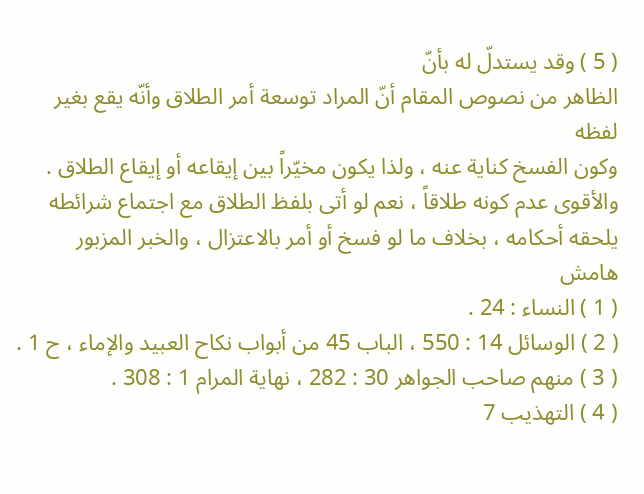( 5 ) وقد يستدلّ له بأنّ
الظاهر من نصوص المقام أنّ المراد توسعة أمر الطلاق وأنّه يقع بغير لفظه
وكون الفسخ كناية عنه ، ولذا يكون مخيّراً بين إيقاعه أو إيقاع الطلاق .
والأقوى عدم كونه طلاقاً ، نعم لو أتى بلفظ الطلاق مع اجتماع شرائطه
يلحقه أحكامه ، بخلاف ما لو فسخ أو أمر بالاعتزال ، والخبر المزبور
هامش
( 1 ) النساء : 24 .
( 2 ) الوسائل 14 : 550 ، الباب 45 من أبواب نكاح العبيد والإماء ، ح 1 .
( 3 ) منهم صاحب الجواهر 30 : 282 ، نهاية المرام 1 : 308 .
( 4 ) التهذيب 7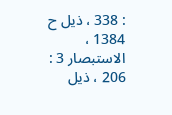: 338 ، ذيل ح 1384 ، الاستبصار 3 : 206 ، ذيل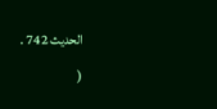الحديث 742 .
(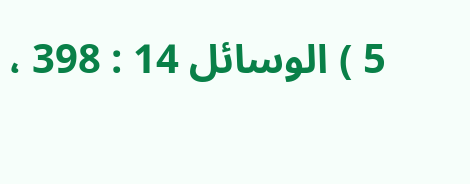5 ) الوسائل 14 : 398 ،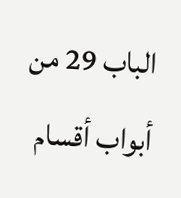الباب 29 من أبواب أقسام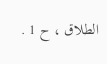الطلاق ، ح 1 .